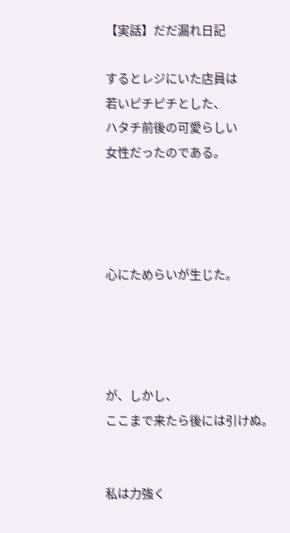【実話】だだ漏れ日記

するとレジにいた店員は
若いピチピチとした、
ハタチ前後の可愛らしい
女性だったのである。




心にためらいが生じた。




が、しかし、
ここまで来たら後には引けぬ。


私は力強く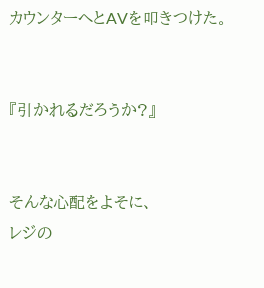カウンターへとAVを叩きつけた。


『引かれるだろうか?』


そんな心配をよそに、
レジの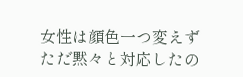女性は顔色一つ変えず
ただ黙々と対応したの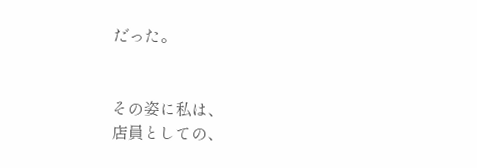だった。


その姿に私は、
店員としての、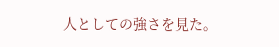人としての強さを見た。